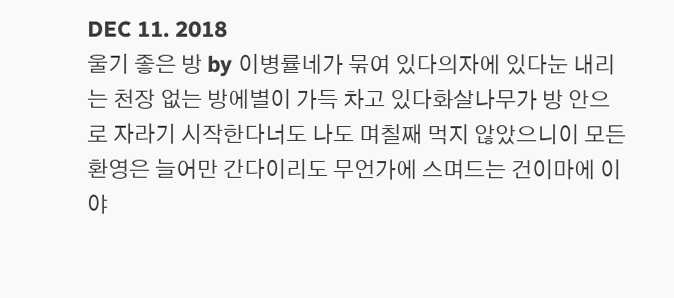DEC 11. 2018
울기 좋은 방 by 이병률네가 묶여 있다의자에 있다눈 내리는 천장 없는 방에별이 가득 차고 있다화살나무가 방 안으로 자라기 시작한다너도 나도 며칠째 먹지 않았으니이 모든 환영은 늘어만 간다이리도 무언가에 스며드는 건이마에 이야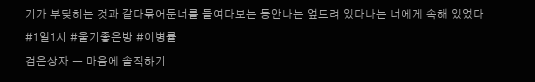기가 부딪히는 것과 같다묶어둔너를 들여다보는 동안나는 엎드려 있다나는 너에게 속해 있었다
#1일1시 #울기좋은방 #이병률
검은상자 ㅡ 마음에 솔직하기